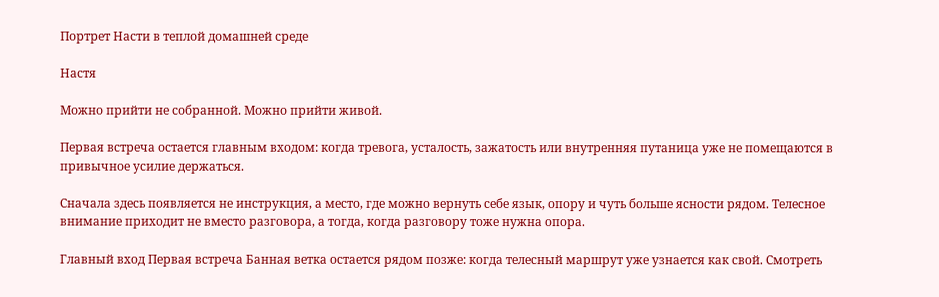Портрет Насти в теплой домашней среде

Настя

Можно прийти не собранной. Можно прийти живой.

Первая встреча остается главным входом: когда тревога, усталость, зажатость или внутренняя путаница уже не помещаются в привычное усилие держаться.

Сначала здесь появляется не инструкция, а место, где можно вернуть себе язык, опору и чуть больше ясности рядом. Телесное внимание приходит не вместо разговора, а тогда, когда разговору тоже нужна опора.

Главный вход Первая встреча Банная ветка остается рядом позже: когда телесный маршрут уже узнается как свой. Смотреть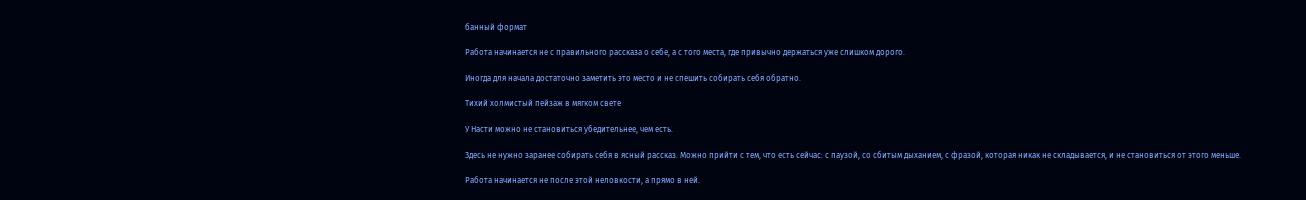банный формат

Работа начинается не с правильного рассказа о себе, а с того места, где привычно держаться уже слишком дорого.

Иногда для начала достаточно заметить это место и не спешить собирать себя обратно.

Тихий холмистый пейзаж в мягком свете

У Насти можно не становиться убедительнее, чем есть.

Здесь не нужно заранее собирать себя в ясный рассказ. Можно прийти с тем, что есть сейчас: с паузой, со сбитым дыханием, с фразой, которая никак не складывается, и не становиться от этого меньше.

Работа начинается не после этой неловкости, а прямо в ней.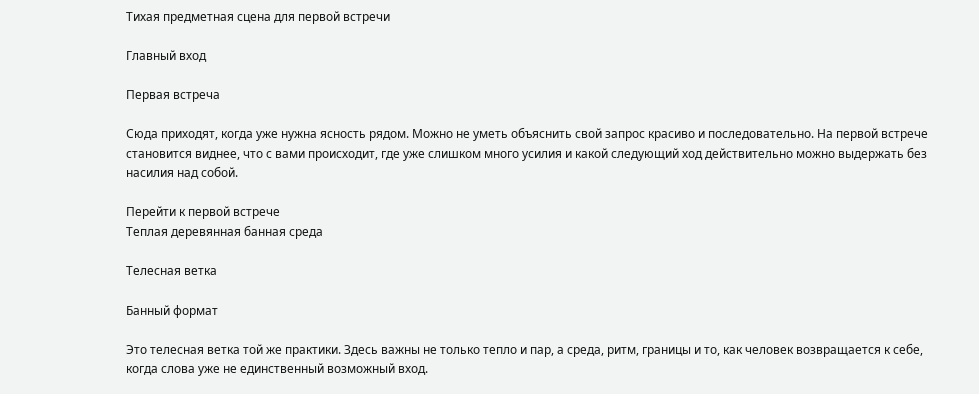Тихая предметная сцена для первой встречи

Главный вход

Первая встреча

Сюда приходят, когда уже нужна ясность рядом. Можно не уметь объяснить свой запрос красиво и последовательно. На первой встрече становится виднее, что с вами происходит, где уже слишком много усилия и какой следующий ход действительно можно выдержать без насилия над собой.

Перейти к первой встрече
Теплая деревянная банная среда

Телесная ветка

Банный формат

Это телесная ветка той же практики. Здесь важны не только тепло и пар, а среда, ритм, границы и то, как человек возвращается к себе, когда слова уже не единственный возможный вход.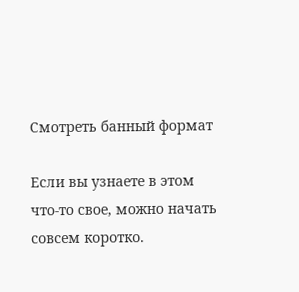Смотреть банный формат

Если вы узнаете в этом что-то свое, можно начать совсем коротко.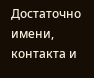Достаточно имени, контакта и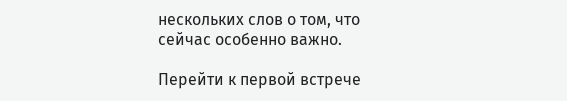нескольких слов о том, что сейчас особенно важно.

Перейти к первой встрече